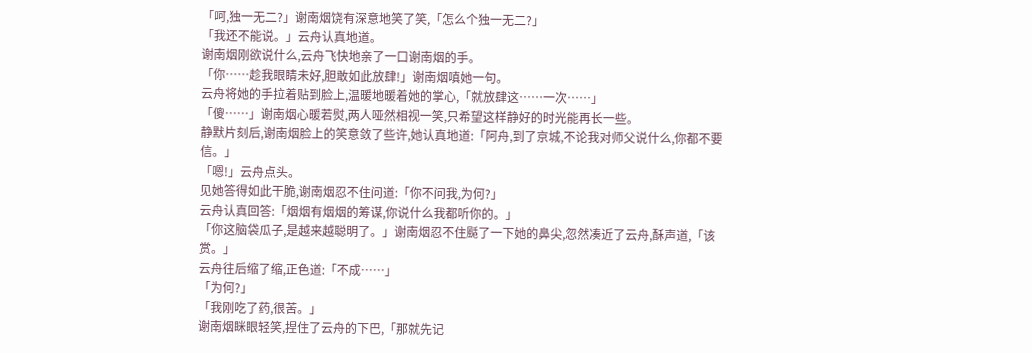「呵,独一无二?」谢南烟饶有深意地笑了笑,「怎么个独一无二?」
「我还不能说。」云舟认真地道。
谢南烟刚欲说什么,云舟飞快地亲了一口谢南烟的手。
「你……趁我眼睛未好,胆敢如此放肆!」谢南烟嗔她一句。
云舟将她的手拉着贴到脸上,温暖地暖着她的掌心,「就放肆这……一次……」
「傻……」谢南烟心暖若熨,两人哑然相视一笑,只希望这样静好的时光能再长一些。
静默片刻后,谢南烟脸上的笑意敛了些许,她认真地道:「阿舟,到了京城,不论我对师父说什么,你都不要信。」
「嗯!」云舟点头。
见她答得如此干脆,谢南烟忍不住问道:「你不问我,为何?」
云舟认真回答:「烟烟有烟烟的筹谋,你说什么我都听你的。」
「你这脑袋瓜子,是越来越聪明了。」谢南烟忍不住颳了一下她的鼻尖,忽然凑近了云舟,酥声道,「该赏。」
云舟往后缩了缩,正色道:「不成……」
「为何?」
「我刚吃了药,很苦。」
谢南烟眯眼轻笑,捏住了云舟的下巴,「那就先记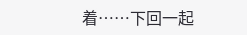着……下回一起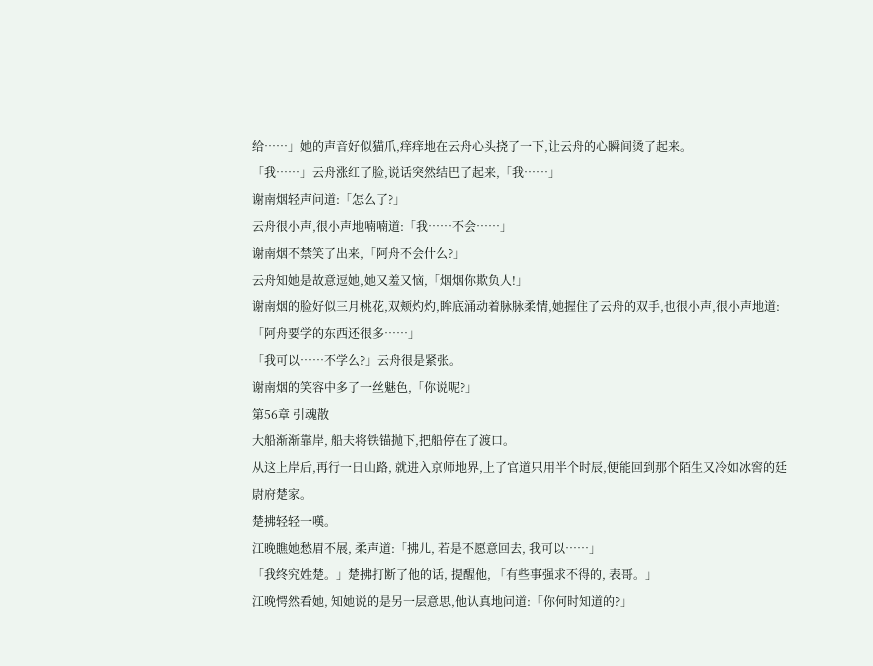给……」她的声音好似猫爪,痒痒地在云舟心头挠了一下,让云舟的心瞬间烫了起来。
「我……」云舟涨红了脸,说话突然结巴了起来,「我……」
谢南烟轻声问道:「怎么了?」
云舟很小声,很小声地喃喃道:「我……不会……」
谢南烟不禁笑了出来,「阿舟不会什么?」
云舟知她是故意逗她,她又羞又恼,「烟烟你欺负人!」
谢南烟的脸好似三月桃花,双颊灼灼,眸底涌动着脉脉柔情,她握住了云舟的双手,也很小声,很小声地道:「阿舟要学的东西还很多……」
「我可以……不学么?」云舟很是紧张。
谢南烟的笑容中多了一丝魅色,「你说呢?」
第56章 引魂散
大船渐渐靠岸, 船夫将铁锚抛下,把船停在了渡口。
从这上岸后,再行一日山路, 就进入京师地界,上了官道只用半个时辰,便能回到那个陌生又冷如冰窖的廷尉府楚家。
楚拂轻轻一嘆。
江晚瞧她愁眉不展, 柔声道:「拂儿, 若是不愿意回去, 我可以……」
「我终究姓楚。」楚拂打断了他的话, 提醒他, 「有些事强求不得的, 表哥。」
江晚愕然看她, 知她说的是另一层意思,他认真地问道:「你何时知道的?」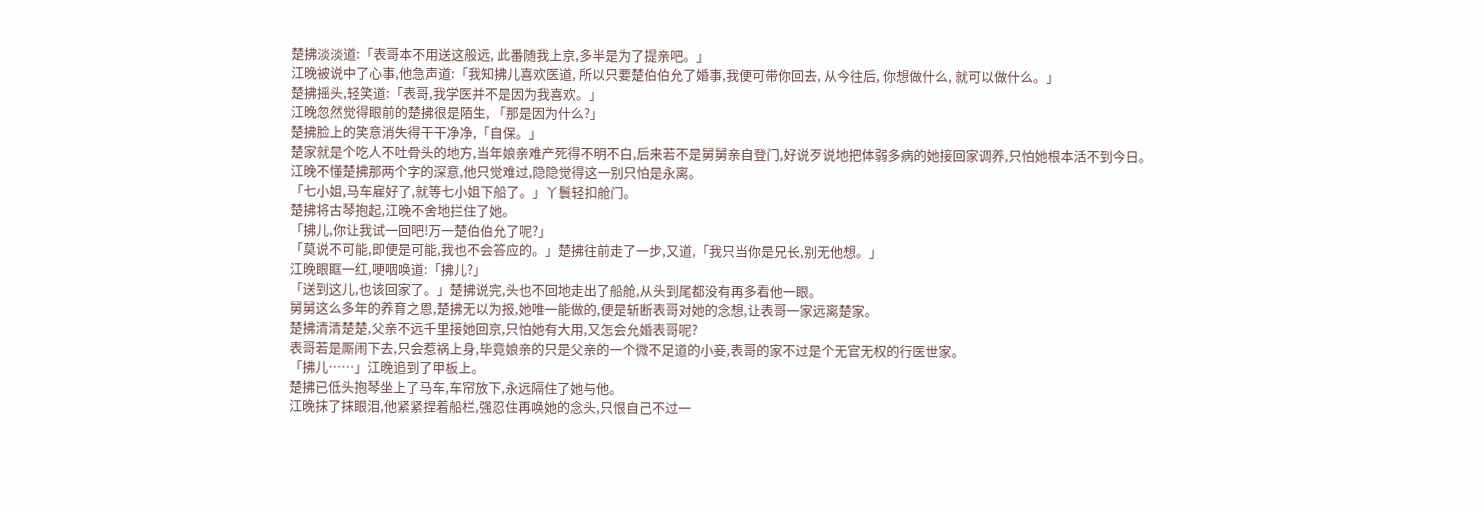楚拂淡淡道:「表哥本不用送这般远, 此番随我上京,多半是为了提亲吧。」
江晚被说中了心事,他急声道:「我知拂儿喜欢医道, 所以只要楚伯伯允了婚事,我便可带你回去, 从今往后, 你想做什么, 就可以做什么。」
楚拂摇头,轻笑道:「表哥,我学医并不是因为我喜欢。」
江晚忽然觉得眼前的楚拂很是陌生, 「那是因为什么?」
楚拂脸上的笑意消失得干干净净,「自保。」
楚家就是个吃人不吐骨头的地方,当年娘亲难产死得不明不白,后来若不是舅舅亲自登门,好说歹说地把体弱多病的她接回家调养,只怕她根本活不到今日。
江晚不懂楚拂那两个字的深意,他只觉难过,隐隐觉得这一别只怕是永离。
「七小姐,马车雇好了,就等七小姐下船了。」丫鬟轻扣舱门。
楚拂将古琴抱起,江晚不舍地拦住了她。
「拂儿,你让我试一回吧!万一楚伯伯允了呢?」
「莫说不可能,即便是可能,我也不会答应的。」楚拂往前走了一步,又道,「我只当你是兄长,别无他想。」
江晚眼眶一红,哽咽唤道:「拂儿?」
「送到这儿,也该回家了。」楚拂说完,头也不回地走出了船舱,从头到尾都没有再多看他一眼。
舅舅这么多年的养育之恩,楚拂无以为报,她唯一能做的,便是斩断表哥对她的念想,让表哥一家远离楚家。
楚拂清清楚楚,父亲不远千里接她回京,只怕她有大用,又怎会允婚表哥呢?
表哥若是厮闹下去,只会惹祸上身,毕竟娘亲的只是父亲的一个微不足道的小妾,表哥的家不过是个无官无权的行医世家。
「拂儿……」江晚追到了甲板上。
楚拂已低头抱琴坐上了马车,车帘放下,永远隔住了她与他。
江晚抹了抹眼泪,他紧紧捏着船栏,强忍住再唤她的念头,只恨自己不过一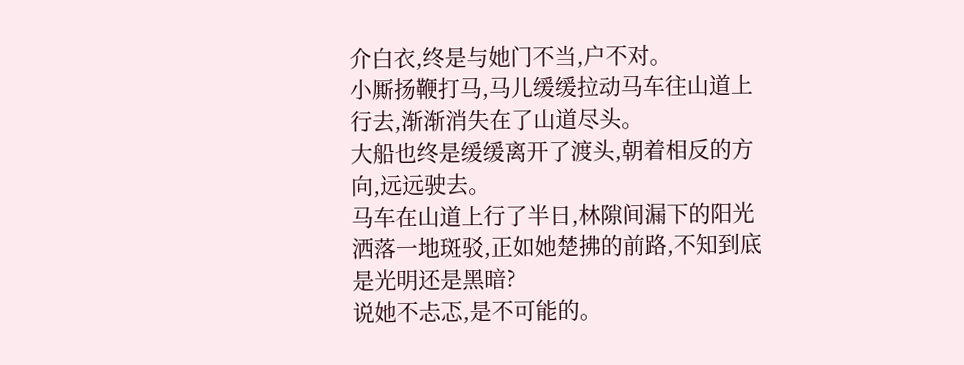介白衣,终是与她门不当,户不对。
小厮扬鞭打马,马儿缓缓拉动马车往山道上行去,渐渐消失在了山道尽头。
大船也终是缓缓离开了渡头,朝着相反的方向,远远驶去。
马车在山道上行了半日,林隙间漏下的阳光洒落一地斑驳,正如她楚拂的前路,不知到底是光明还是黑暗?
说她不忐忑,是不可能的。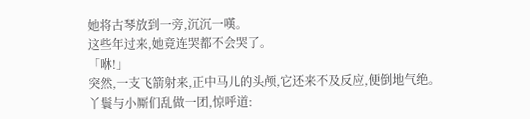她将古琴放到一旁,沉沉一嘆。
这些年过来,她竟连哭都不会哭了。
「咻!」
突然,一支飞箭射来,正中马儿的头颅,它还来不及反应,便倒地气绝。
丫鬟与小厮们乱做一团,惊呼道: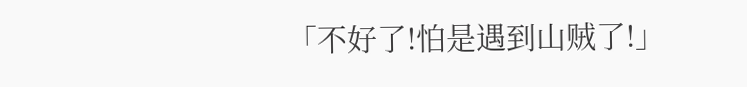「不好了!怕是遇到山贼了!」